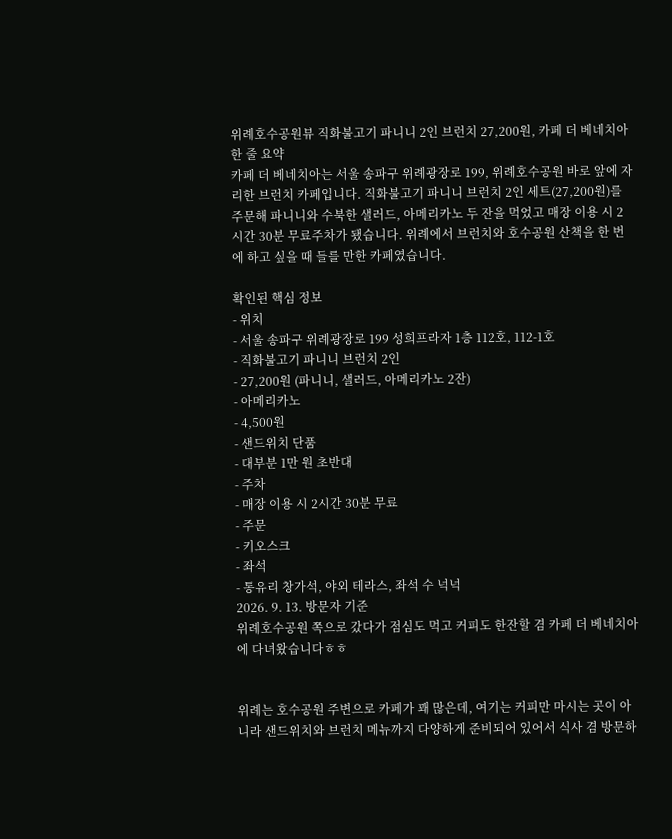위례호수공원뷰 직화불고기 파니니 2인 브런치 27,200원, 카페 더 베네치아
한 줄 요약
카페 더 베네치아는 서울 송파구 위례광장로 199, 위례호수공원 바로 앞에 자리한 브런치 카페입니다. 직화불고기 파니니 브런치 2인 세트(27,200원)를 주문해 파니니와 수북한 샐러드, 아메리카노 두 잔을 먹었고 매장 이용 시 2시간 30분 무료주차가 됐습니다. 위례에서 브런치와 호수공원 산책을 한 번에 하고 싶을 때 들를 만한 카페였습니다.

확인된 핵심 정보
- 위치
- 서울 송파구 위례광장로 199 성희프라자 1층 112호, 112-1호
- 직화불고기 파니니 브런치 2인
- 27,200원 (파니니, 샐러드, 아메리카노 2잔)
- 아메리카노
- 4,500원
- 샌드위치 단품
- 대부분 1만 원 초반대
- 주차
- 매장 이용 시 2시간 30분 무료
- 주문
- 키오스크
- 좌석
- 통유리 창가석, 야외 테라스, 좌석 수 넉넉
2026. 9. 13. 방문자 기준
위례호수공원 쪽으로 갔다가 점심도 먹고 커피도 한잔할 겸 카페 더 베네치아에 다녀왔습니다ㅎㅎ


위례는 호수공원 주변으로 카페가 꽤 많은데, 여기는 커피만 마시는 곳이 아니라 샌드위치와 브런치 메뉴까지 다양하게 준비되어 있어서 식사 겸 방문하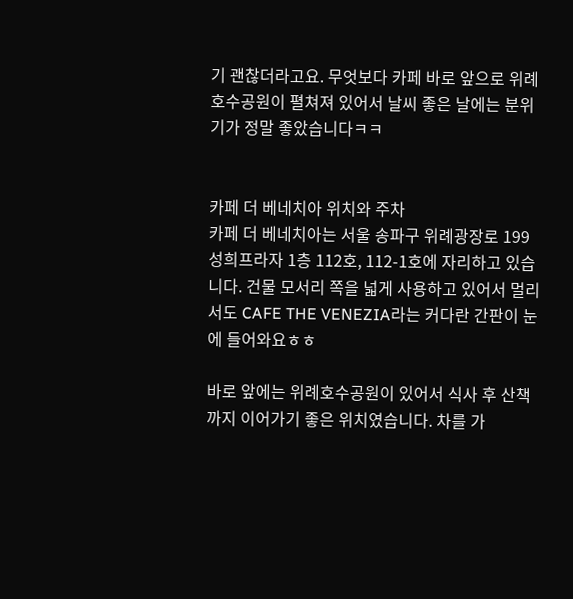기 괜찮더라고요. 무엇보다 카페 바로 앞으로 위례호수공원이 펼쳐져 있어서 날씨 좋은 날에는 분위기가 정말 좋았습니다ㅋㅋ


카페 더 베네치아 위치와 주차
카페 더 베네치아는 서울 송파구 위례광장로 199 성희프라자 1층 112호, 112-1호에 자리하고 있습니다. 건물 모서리 쪽을 넓게 사용하고 있어서 멀리서도 CAFE THE VENEZIA라는 커다란 간판이 눈에 들어와요ㅎㅎ

바로 앞에는 위례호수공원이 있어서 식사 후 산책까지 이어가기 좋은 위치였습니다. 차를 가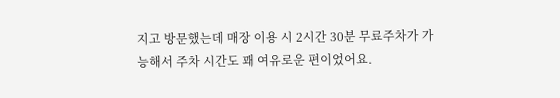지고 방문했는데 매장 이용 시 2시간 30분 무료주차가 가능해서 주차 시간도 꽤 여유로운 편이었어요.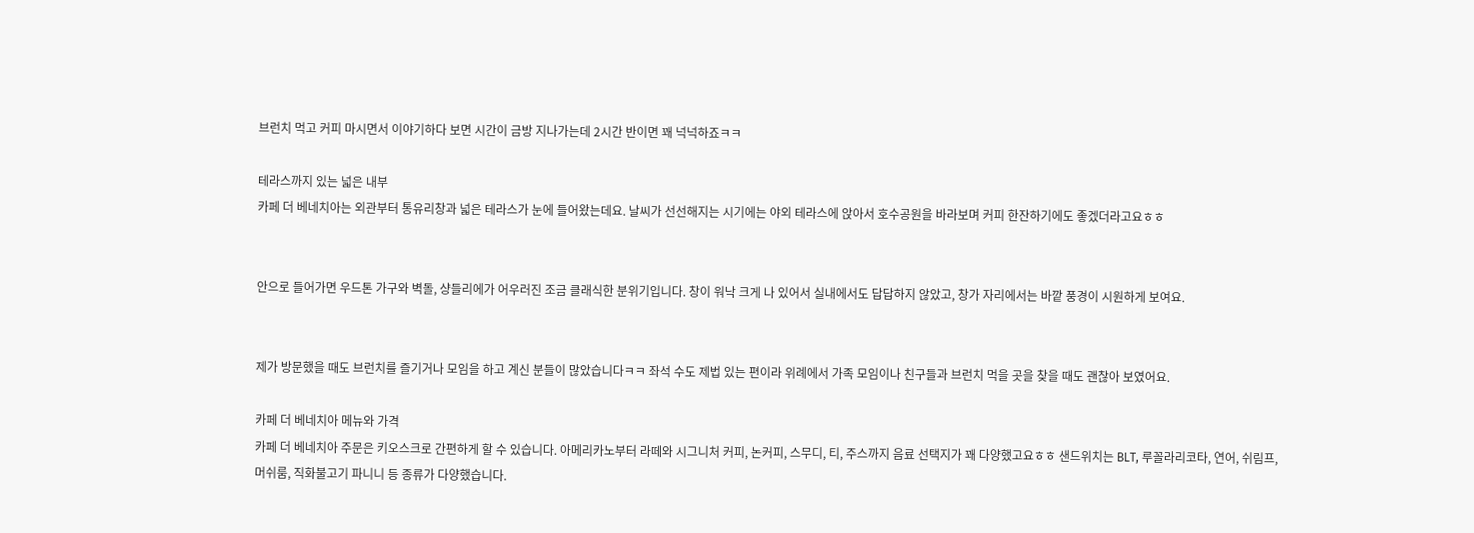브런치 먹고 커피 마시면서 이야기하다 보면 시간이 금방 지나가는데 2시간 반이면 꽤 넉넉하죠ㅋㅋ

테라스까지 있는 넓은 내부
카페 더 베네치아는 외관부터 통유리창과 넓은 테라스가 눈에 들어왔는데요. 날씨가 선선해지는 시기에는 야외 테라스에 앉아서 호수공원을 바라보며 커피 한잔하기에도 좋겠더라고요ㅎㅎ


안으로 들어가면 우드톤 가구와 벽돌, 샹들리에가 어우러진 조금 클래식한 분위기입니다. 창이 워낙 크게 나 있어서 실내에서도 답답하지 않았고, 창가 자리에서는 바깥 풍경이 시원하게 보여요.


제가 방문했을 때도 브런치를 즐기거나 모임을 하고 계신 분들이 많았습니다ㅋㅋ 좌석 수도 제법 있는 편이라 위례에서 가족 모임이나 친구들과 브런치 먹을 곳을 찾을 때도 괜찮아 보였어요.

카페 더 베네치아 메뉴와 가격
카페 더 베네치아 주문은 키오스크로 간편하게 할 수 있습니다. 아메리카노부터 라떼와 시그니처 커피, 논커피, 스무디, 티, 주스까지 음료 선택지가 꽤 다양했고요ㅎㅎ 샌드위치는 BLT, 루꼴라리코타, 연어, 쉬림프, 머쉬룸, 직화불고기 파니니 등 종류가 다양했습니다.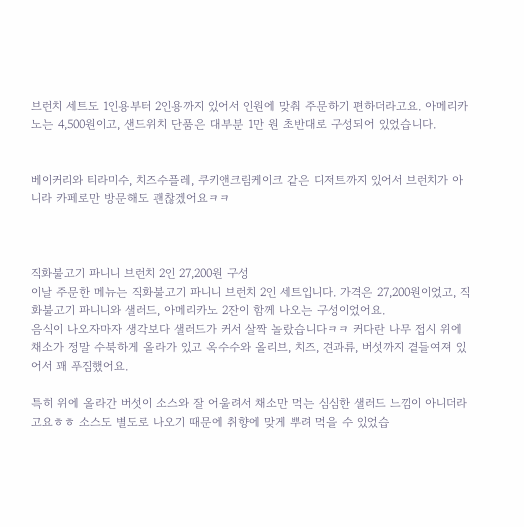브런치 세트도 1인용부터 2인용까지 있어서 인원에 맞춰 주문하기 편하더라고요. 아메리카노는 4,500원이고, 샌드위치 단품은 대부분 1만 원 초반대로 구성되어 있었습니다.


베이커리와 티라미수, 치즈수플레, 쿠키앤크림케이크 같은 디저트까지 있어서 브런치가 아니라 카페로만 방문해도 괜찮겠어요ㅋㅋ



직화불고기 파니니 브런치 2인 27,200원 구성
이날 주문한 메뉴는 직화불고기 파니니 브런치 2인 세트입니다. 가격은 27,200원이었고, 직화불고기 파니니와 샐러드, 아메리카노 2잔이 함께 나오는 구성이었어요.
음식이 나오자마자 생각보다 샐러드가 커서 살짝 놀랐습니다ㅋㅋ 커다란 나무 접시 위에 채소가 정말 수북하게 올라가 있고 옥수수와 올리브, 치즈, 견과류, 버섯까지 곁들여져 있어서 꽤 푸짐했어요.

특히 위에 올라간 버섯이 소스와 잘 어울려서 채소만 먹는 심심한 샐러드 느낌이 아니더라고요ㅎㅎ 소스도 별도로 나오기 때문에 취향에 맞게 뿌려 먹을 수 있었습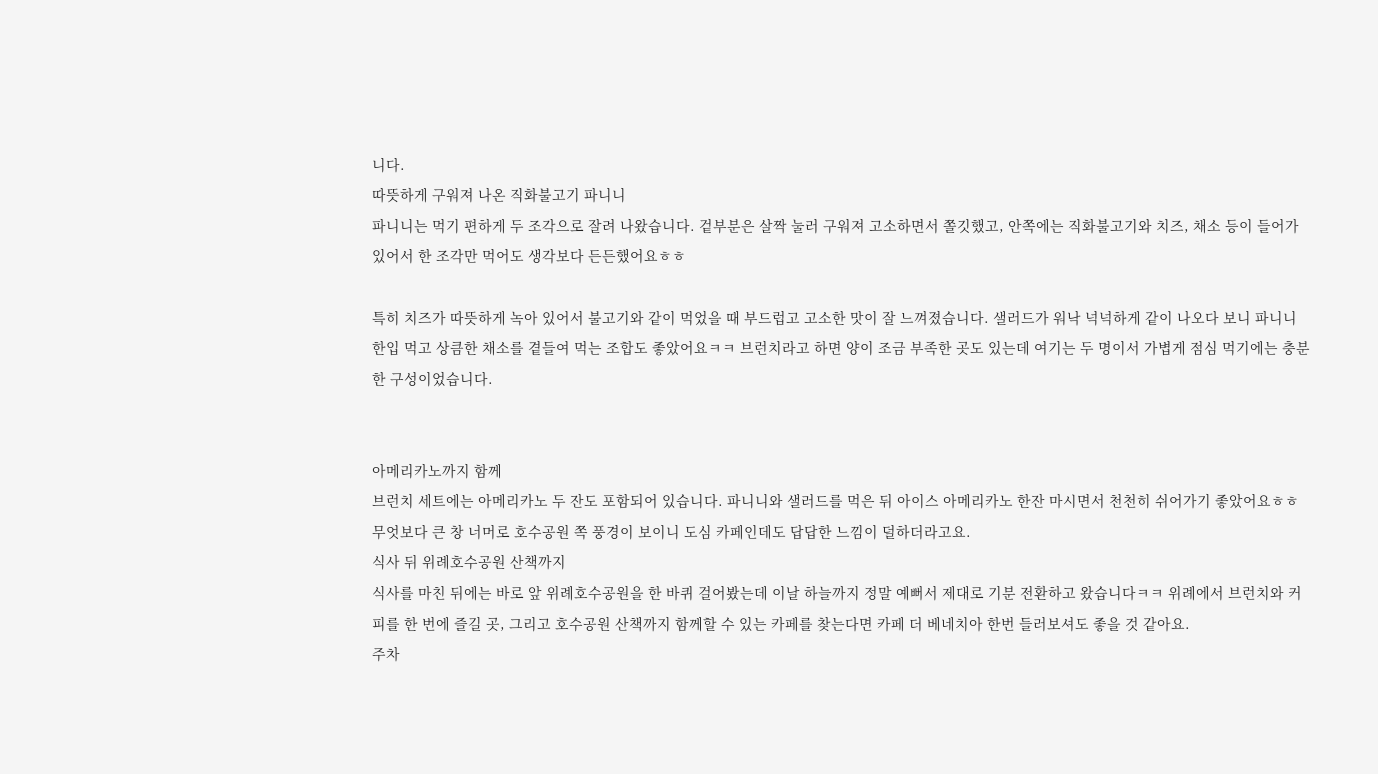니다.
따뜻하게 구워져 나온 직화불고기 파니니
파니니는 먹기 편하게 두 조각으로 잘려 나왔습니다. 겉부분은 살짝 눌러 구워져 고소하면서 쫄깃했고, 안쪽에는 직화불고기와 치즈, 채소 등이 들어가 있어서 한 조각만 먹어도 생각보다 든든했어요ㅎㅎ

특히 치즈가 따뜻하게 녹아 있어서 불고기와 같이 먹었을 때 부드럽고 고소한 맛이 잘 느껴졌습니다. 샐러드가 워낙 넉넉하게 같이 나오다 보니 파니니 한입 먹고 상큼한 채소를 곁들여 먹는 조합도 좋았어요ㅋㅋ 브런치라고 하면 양이 조금 부족한 곳도 있는데 여기는 두 명이서 가볍게 점심 먹기에는 충분한 구성이었습니다.


아메리카노까지 함께
브런치 세트에는 아메리카노 두 잔도 포함되어 있습니다. 파니니와 샐러드를 먹은 뒤 아이스 아메리카노 한잔 마시면서 천천히 쉬어가기 좋았어요ㅎㅎ 무엇보다 큰 창 너머로 호수공원 쪽 풍경이 보이니 도심 카페인데도 답답한 느낌이 덜하더라고요.
식사 뒤 위례호수공원 산책까지
식사를 마친 뒤에는 바로 앞 위례호수공원을 한 바퀴 걸어봤는데 이날 하늘까지 정말 예뻐서 제대로 기분 전환하고 왔습니다ㅋㅋ 위례에서 브런치와 커피를 한 번에 즐길 곳, 그리고 호수공원 산책까지 함께할 수 있는 카페를 찾는다면 카페 더 베네치아 한번 들러보셔도 좋을 것 같아요.
주차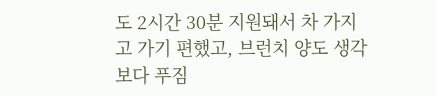도 2시간 30분 지원돼서 차 가지고 가기 편했고, 브런치 양도 생각보다 푸짐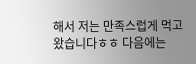해서 저는 만족스럽게 먹고 왔습니다ㅎㅎ 다음에는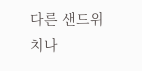다른 샌드위치나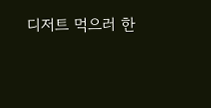디저트 먹으러 한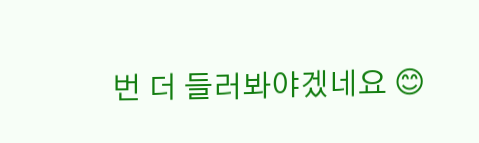번 더 들러봐야겠네요 😊